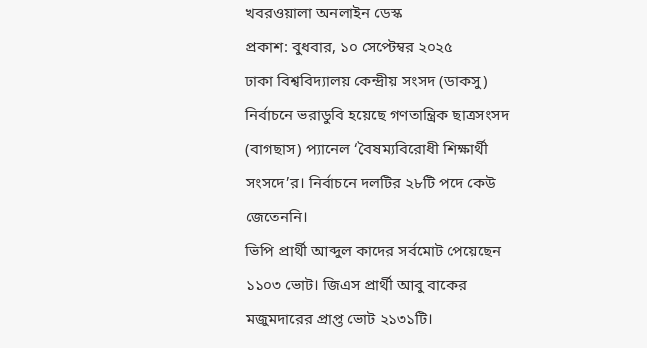খবরওয়ালা অনলাইন ডেস্ক
প্রকাশ: বুধবার, ১০ সেপ্টেম্বর ২০২৫
ঢাকা বিশ্ববিদ্যালয় কেন্দ্রীয় সংসদ (ডাকসু) নির্বাচনে ভরাডুবি হয়েছে গণতান্ত্রিক ছাত্রসংসদ (বাগছাস) প্যানেল ‘বৈষম্যবিরোধী শিক্ষার্থী সংসদে’র। নির্বাচনে দলটির ২৮টি পদে কেউ জেতেননি।
ভিপি প্রার্থী আব্দুল কাদের সর্বমোট পেয়েছেন ১১০৩ ভোট। জিএস প্রার্থী আবু বাকের মজুমদারের প্রাপ্ত ভোট ২১৩১টি।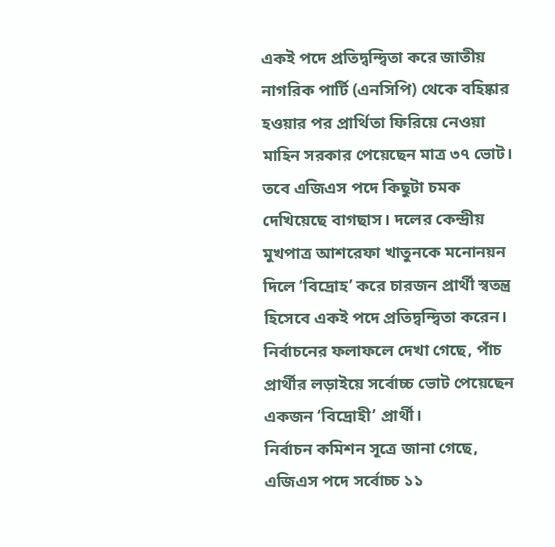একই পদে প্রতিদ্বন্দ্বিতা করে জাতীয় নাগরিক পার্টি (এনসিপি) থেকে বহিষ্কার হওয়ার পর প্রার্থিতা ফিরিয়ে নেওয়া মাহিন সরকার পেয়েছেন মাত্র ৩৭ ভোট।
তবে এজিএস পদে কিছুটা চমক দেখিয়েছে বাগছাস। দলের কেন্দ্রীয় মুখপাত্র আশরেফা খাতুনকে মনোনয়ন দিলে ‘বিদ্রোহ’ করে চারজন প্রার্থী স্বতন্ত্র হিসেবে একই পদে প্রতিদ্বন্দ্বিতা করেন। নির্বাচনের ফলাফলে দেখা গেছে, পাঁচ প্রার্থীর লড়াইয়ে সর্বোচ্চ ভোট পেয়েছেন একজন ‘বিদ্রোহী’ প্রার্থী।
নির্বাচন কমিশন সূত্রে জানা গেছে, এজিএস পদে সর্বোচ্চ ১১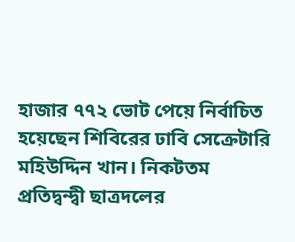হাজার ৭৭২ ভোট পেয়ে নির্বাচিত হয়েছেন শিবিরের ঢাবি সেক্রেটারি মহিউদ্দিন খান। নিকটতম প্রতিদ্বন্দ্বী ছাত্রদলের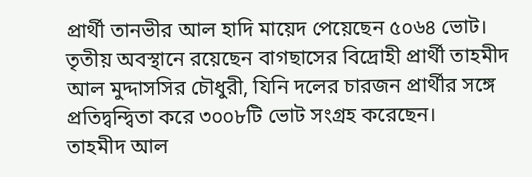প্রার্থী তানভীর আল হাদি মায়েদ পেয়েছেন ৫০৬৪ ভোট। তৃতীয় অবস্থানে রয়েছেন বাগছাসের বিদ্রোহী প্রার্থী তাহমীদ আল মুদ্দাসসির চৌধুরী, যিনি দলের চারজন প্রার্থীর সঙ্গে প্রতিদ্বন্দ্বিতা করে ৩০০৮টি ভোট সংগ্রহ করেছেন।
তাহমীদ আল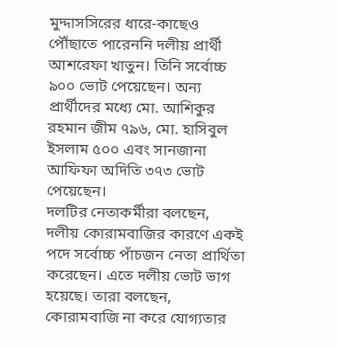মুদ্দাসসিরের ধারে-কাছেও পৌঁছাতে পারেননি দলীয় প্রার্থী আশরেফা খাতুন। তিনি সর্বোচ্চ ৯০০ ভোট পেয়েছেন। অন্য প্রার্থীদের মধ্যে মো. আশিকুর রহমান জীম ৭৯৬, মো. হাসিবুল ইসলাম ৫০০ এবং সানজানা আফিফা অদিতি ৩৭৩ ভোট পেয়েছেন।
দলটির নেতাকর্মীরা বলছেন, দলীয় কোরামবাজির কারণে একই পদে সর্বোচ্চ পাঁচজন নেতা প্রার্থিতা করেছেন। এতে দলীয় ভোট ভাগ হয়েছে। তারা বলছেন, কোরামবাজি না করে যোগ্যতার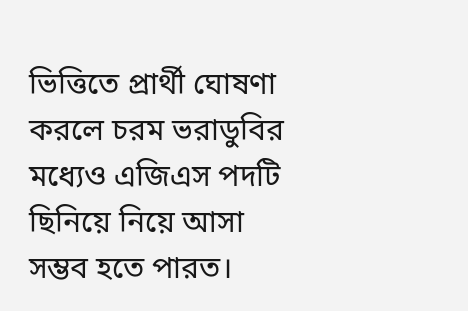ভিত্তিতে প্রার্থী ঘোষণা করলে চরম ভরাডুবির মধ্যেও এজিএস পদটি ছিনিয়ে নিয়ে আসা সম্ভব হতে পারত।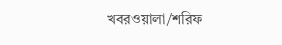খবরওয়ালা/শরিফ